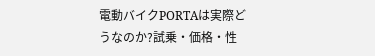電動バイクPORTAは実際どうなのか?試乗・価格・性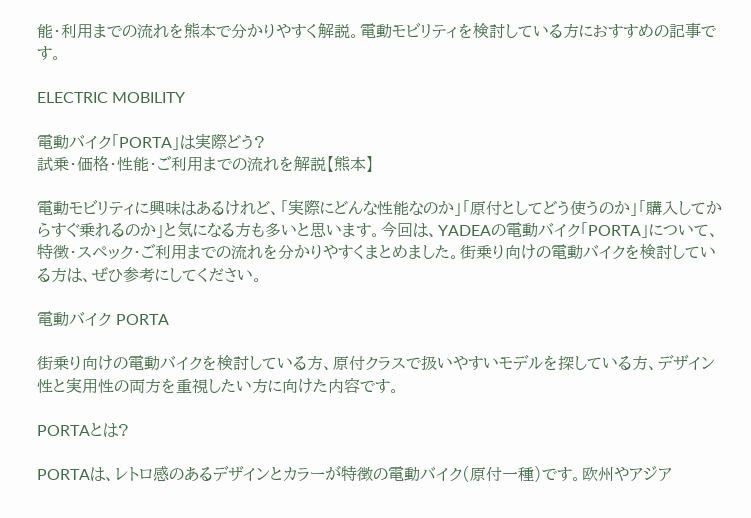能・利用までの流れを熊本で分かりやすく解説。電動モビリティを検討している方におすすめの記事です。

ELECTRIC MOBILITY

電動バイク「PORTA」は実際どう?
試乗・価格・性能・ご利用までの流れを解説【熊本】

電動モビリティに興味はあるけれど、「実際にどんな性能なのか」「原付としてどう使うのか」「購入してからすぐ乗れるのか」と気になる方も多いと思います。今回は、YADEAの電動バイク「PORTA」について、特徴・スペック・ご利用までの流れを分かりやすくまとめました。街乗り向けの電動バイクを検討している方は、ぜひ参考にしてください。

電動バイク PORTA

街乗り向けの電動バイクを検討している方、原付クラスで扱いやすいモデルを探している方、デザイン性と実用性の両方を重視したい方に向けた内容です。

PORTAとは?

PORTAは、レトロ感のあるデザインとカラーが特徴の電動バイク(原付一種)です。欧州やアジア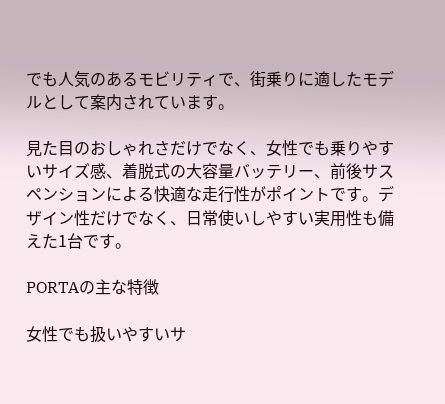でも人気のあるモビリティで、街乗りに適したモデルとして案内されています。

見た目のおしゃれさだけでなく、女性でも乗りやすいサイズ感、着脱式の大容量バッテリー、前後サスペンションによる快適な走行性がポイントです。デザイン性だけでなく、日常使いしやすい実用性も備えた1台です。

PORTAの主な特徴

女性でも扱いやすいサ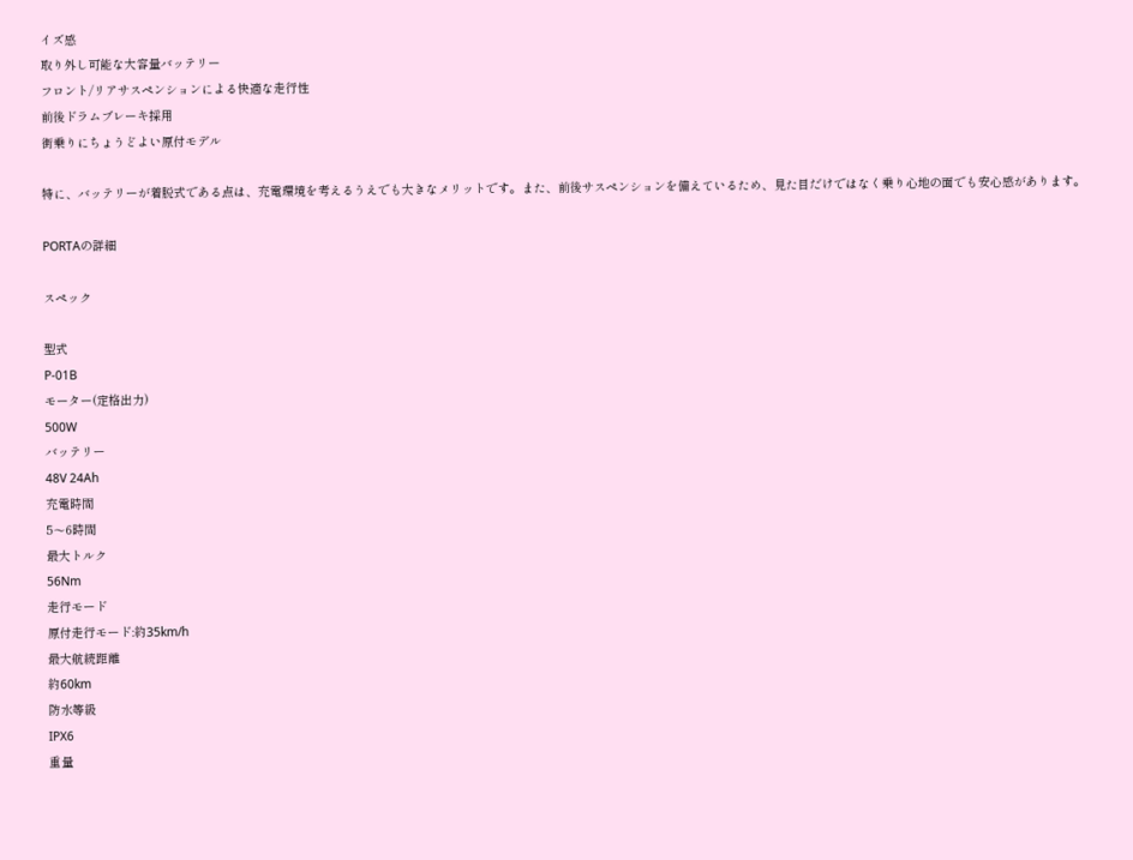イズ感
取り外し可能な大容量バッテリー
フロント/リアサスペンションによる快適な走行性
前後ドラムブレーキ採用
街乗りにちょうどよい原付モデル

特に、バッテリーが着脱式である点は、充電環境を考えるうえでも大きなメリットです。また、前後サスペンションを備えているため、見た目だけではなく乗り心地の面でも安心感があります。

PORTAの詳細

スペック

型式
P-01B
モーター(定格出力)
500W
バッテリー
48V 24Ah
充電時間
5〜6時間
最大トルク
56Nm
走行モード
原付走行モード:約35km/h
最大航続距離
約60km
防水等級
IPX6
重量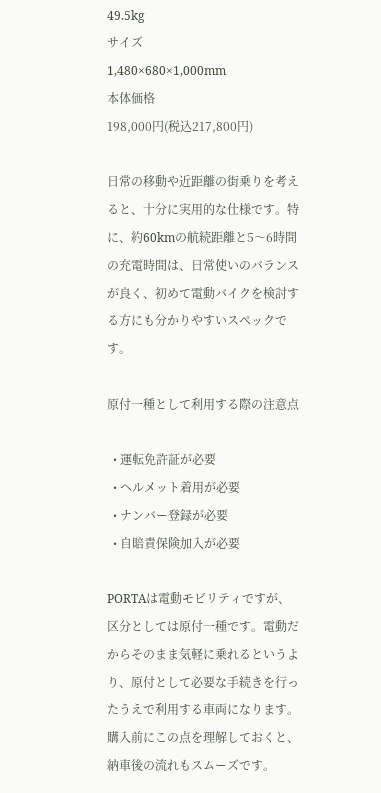49.5kg
サイズ
1,480×680×1,000mm
本体価格
198,000円(税込217,800円)

日常の移動や近距離の街乗りを考えると、十分に実用的な仕様です。特に、約60kmの航続距離と5〜6時間の充電時間は、日常使いのバランスが良く、初めて電動バイクを検討する方にも分かりやすいスペックです。

原付一種として利用する際の注意点

  • 運転免許証が必要
  • ヘルメット着用が必要
  • ナンバー登録が必要
  • 自賠責保険加入が必要

PORTAは電動モビリティですが、区分としては原付一種です。電動だからそのまま気軽に乗れるというより、原付として必要な手続きを行ったうえで利用する車両になります。購入前にこの点を理解しておくと、納車後の流れもスムーズです。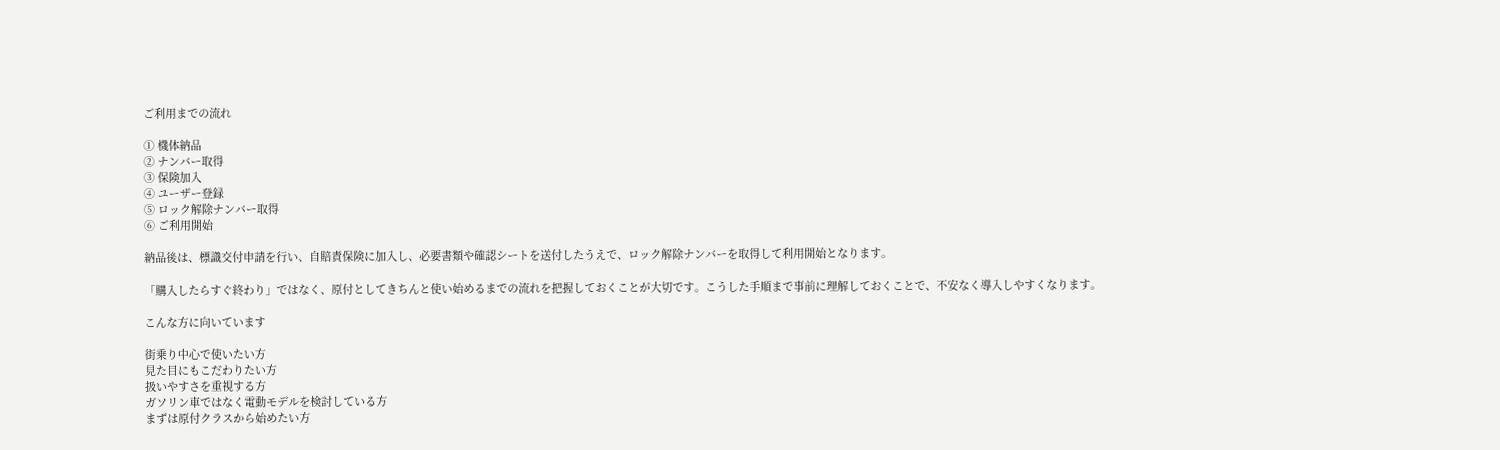ご利用までの流れ

① 機体納品
② ナンバー取得
③ 保険加入
④ ユーザー登録
⑤ ロック解除ナンバー取得
⑥ ご利用開始

納品後は、標識交付申請を行い、自賠責保険に加入し、必要書類や確認シートを送付したうえで、ロック解除ナンバーを取得して利用開始となります。

「購入したらすぐ終わり」ではなく、原付としてきちんと使い始めるまでの流れを把握しておくことが大切です。こうした手順まで事前に理解しておくことで、不安なく導入しやすくなります。

こんな方に向いています

街乗り中心で使いたい方
見た目にもこだわりたい方
扱いやすさを重視する方
ガソリン車ではなく電動モデルを検討している方
まずは原付クラスから始めたい方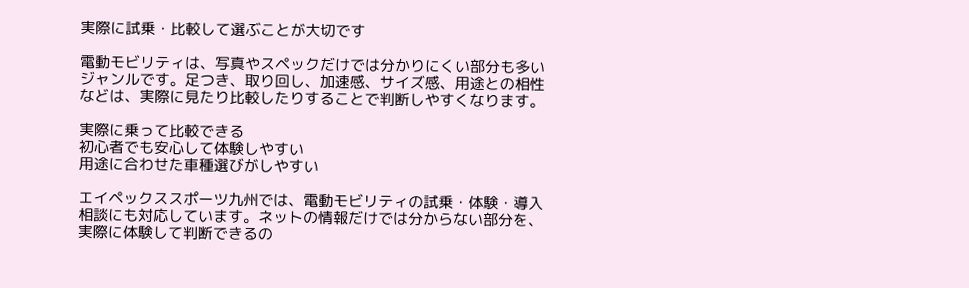実際に試乗・比較して選ぶことが大切です

電動モビリティは、写真やスペックだけでは分かりにくい部分も多いジャンルです。足つき、取り回し、加速感、サイズ感、用途との相性などは、実際に見たり比較したりすることで判断しやすくなります。

実際に乗って比較できる
初心者でも安心して体験しやすい
用途に合わせた車種選びがしやすい

エイペックススポーツ九州では、電動モビリティの試乗・体験・導入相談にも対応しています。ネットの情報だけでは分からない部分を、実際に体験して判断できるの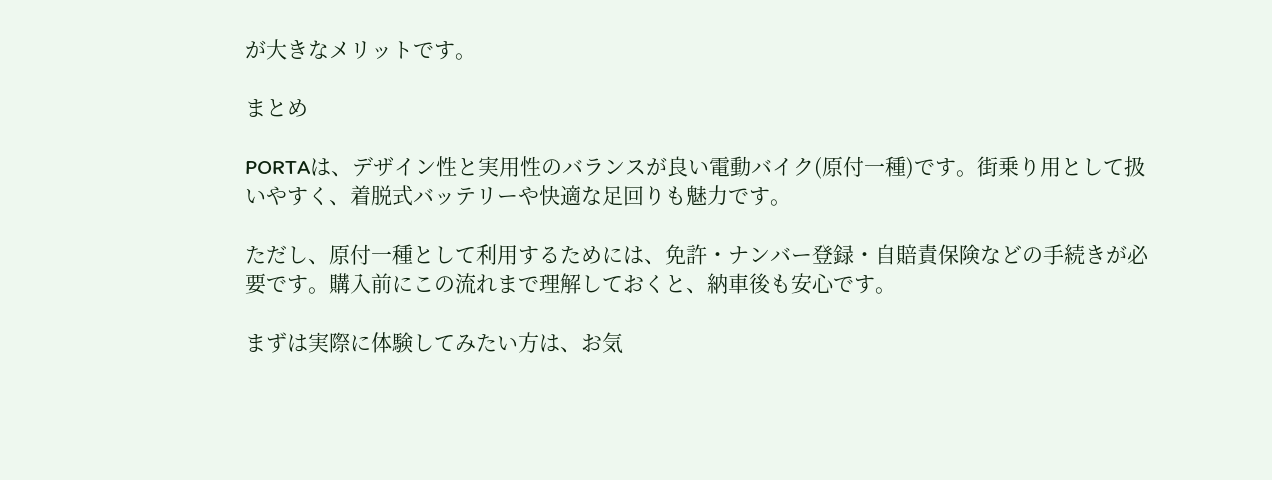が大きなメリットです。

まとめ

PORTAは、デザイン性と実用性のバランスが良い電動バイク(原付一種)です。街乗り用として扱いやすく、着脱式バッテリーや快適な足回りも魅力です。

ただし、原付一種として利用するためには、免許・ナンバー登録・自賠責保険などの手続きが必要です。購入前にこの流れまで理解しておくと、納車後も安心です。

まずは実際に体験してみたい方は、お気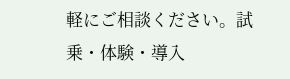軽にご相談ください。試乗・体験・導入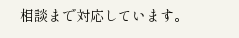相談まで対応しています。